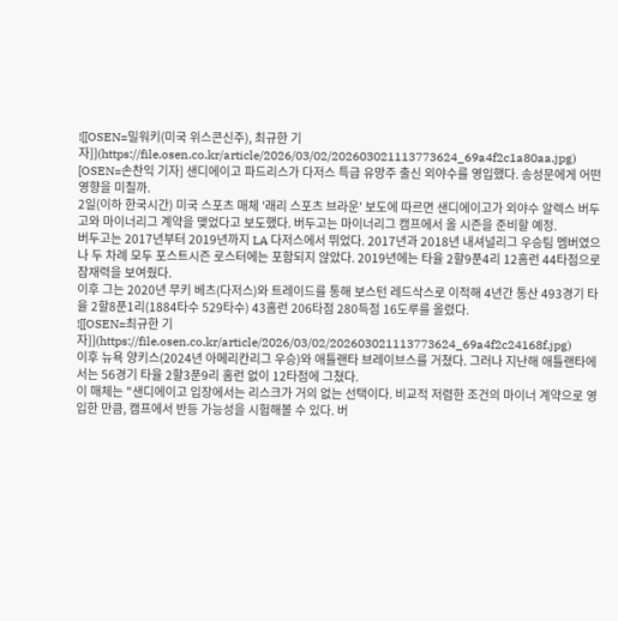![[OSEN=밀워키(미국 위스콘신주), 최규한 기자]](https://file.osen.co.kr/article/2026/03/02/202603021113773624_69a4f2c1a80aa.jpg)
[OSEN=손찬익 기자] 샌디에이고 파드리스가 다저스 특급 유망주 출신 외야수를 영입했다. 송성문에게 어떤 영향을 미칠까.
2일(이하 한국시간) 미국 스포츠 매체 '래리 스포츠 브라운' 보도에 따르면 샌디에이고가 외야수 알렉스 버두고와 마이너리그 계약을 맺었다고 보도했다. 버두고는 마이너리그 캠프에서 올 시즌을 준비할 예정.
버두고는 2017년부터 2019년까지 LA 다저스에서 뛰었다. 2017년과 2018년 내셔널리그 우승팀 멤버였으나 두 차례 모두 포스트시즌 로스터에는 포함되지 않았다. 2019년에는 타율 2할9푼4리 12홈런 44타점으로 잠재력을 보여줬다.
이후 그는 2020년 무키 베츠(다저스)와 트레이드를 통해 보스턴 레드삭스로 이적해 4년간 통산 493경기 타율 2할8푼1리(1884타수 529타수) 43홈런 206타점 280득점 16도루를 올렸다.
![[OSEN=최규한 기자]](https://file.osen.co.kr/article/2026/03/02/202603021113773624_69a4f2c24168f.jpg)
이후 뉴욕 양키스(2024년 아메리칸리그 우승)와 애틀랜타 브레이브스를 거쳤다. 그러나 지난해 애틀랜타에서는 56경기 타율 2할3푼9리 홈런 없이 12타점에 그쳤다.
이 매체는 "샌디에이고 입장에서는 리스크가 거의 없는 선택이다. 비교적 저렴한 조건의 마이너 계약으로 영입한 만큼, 캠프에서 반등 가능성을 시험해볼 수 있다. 버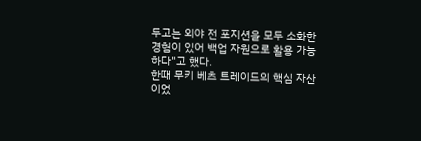두고는 외야 전 포지션을 모두 소화한 경험이 있어 백업 자원으로 활용 가능하다"고 했다.
한때 무키 베츠 트레이드의 핵심 자산이었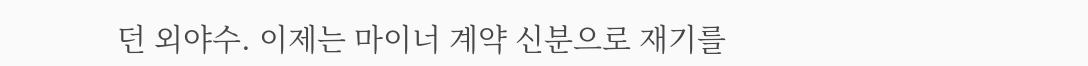던 외야수. 이제는 마이너 계약 신분으로 재기를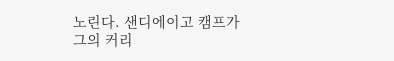노린다. 샌디에이고 캠프가 그의 커리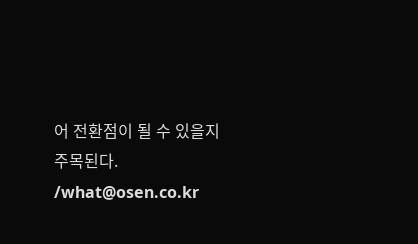어 전환점이 될 수 있을지 주목된다. /what@osen.co.kr